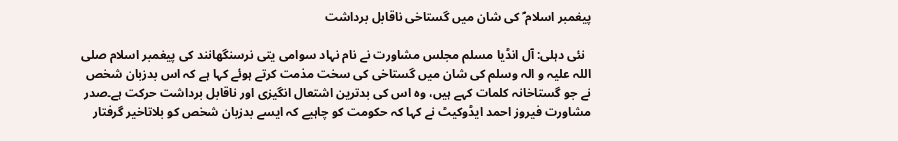پیغمبر اسلام ؐ کی شان میں گستاخی ناقابل برداشت

  نئی دہلی: آل انڈیا مسلم مجلس مشاورت نے نام نہاد سوامی یتی نرسنگھانند کی پیغمبر اسلام صلی اللہ علیہ و الہ وسلم کی شان میں گستاخی کی سخت مذمت کرتے ہوئے کہا ہے کہ اس بدزبان شخص نے جو گستاخانہ کلمات کہے ہیں، وہ اس کی بدترین اشتعال انگیزی اور ناقابل برداشت حرکت ہے۔صدر مشاورت فیروز احمد ایڈوکیٹ نے کہا کہ حکومت کو چاہیے کہ ایسے بدزبان شخص کو بلاتاخیر گرفتار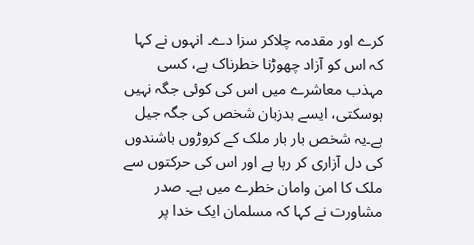کرے اور مقدمہ چلاکر سزا دے۔ انہوں نے کہا کہ اس کو آزاد چھوڑنا خطرناک ہے، کسی مہذب معاشرے میں اس کی کوئی جگہ نہیں ہوسکتی، ایسے بدزبان شخص کی جگہ جیل ہے۔یہ شخص بار بار ملک کے کروڑوں باشندوں کی دل آزاری کر رہا ہے اور اس کی حرکتوں سے ملک کا امن وامان خطرے میں ہے۔ صدر مشاورت نے کہا کہ مسلمان ایک خدا پر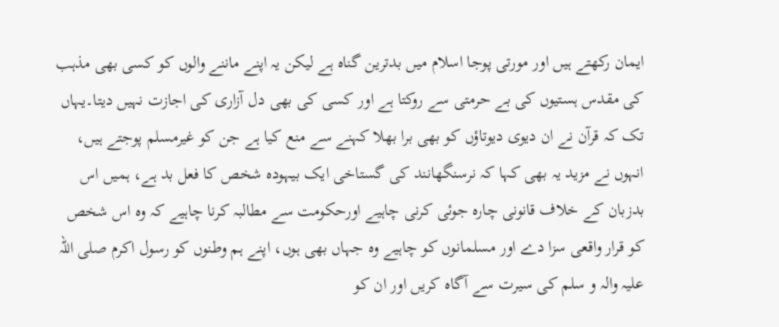ایمان رکھتے ہیں اور مورتی پوجا اسلام میں بدترین گناہ ہے لیکن یہ اپنے ماننے والوں کو کسی بھی مذہب کی مقدس ہستیوں کی بے حرمتی سے روکتا ہے اور کسی کی بھی دل آزاری کی اجازت نہیں دیتا۔یہاں تک کہ قرآن نے ان دیوی دیوتاؤں کو بھی برا بھلا کہنے سے منع کیا ہے جن کو غیرمسلم پوجتے ہیں، انہوں نے مزید یہ بھی کہا کہ نرسنگھانند کی گستاخی ایک بیہودہ شخص کا فعل بد ہے، ہمیں اس بدزبان کے خلاف قانونی چارہ جوئی کرنی چاہیے اورحکومت سے مطالبہ کرنا چاہیے کہ وہ اس شخص کو قرار واقعی سزا دے اور مسلمانوں کو چاہیے وہ جہاں بھی ہوں، اپنے ہم وطنوں کو رسول اکرم صلی اللہ علیہ والہ و سلم کی سیرت سے آگاہ کریں اور ان کو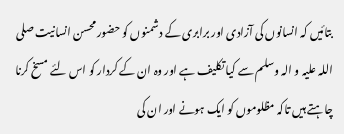بتائیں کہ انسانوں کی آزادی اور برابری کے دشمنوں کو حضور محسن انسانیت صلی اللہ علیہ و الہ وسلم سے کیا تکلیف ہے اور وہ ان کے کردار کو اس لئے مسخ کرنا چاہتے ہیں تاکہ مظلوموں کو ایک ہونے اور ان کی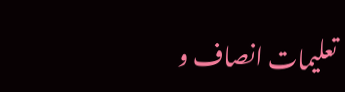تعلیمات انصاف و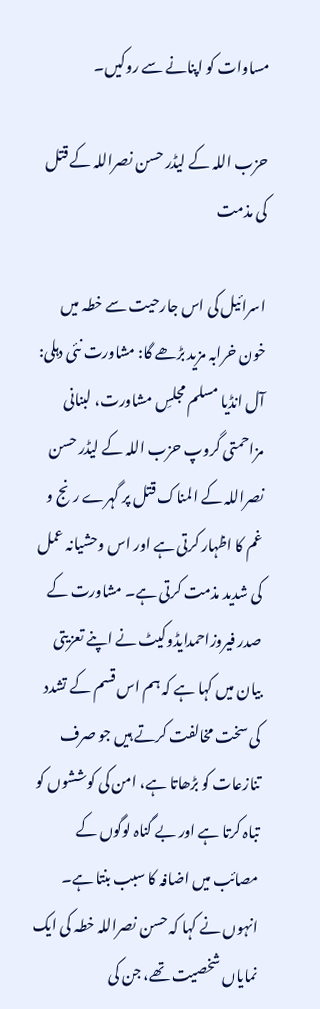مساوات کو اپنانے سے روکیں۔

حزب اللہ کے لیڈر حسن نصراللہ کے قتل کی مذمت

اسرائیل کی اس جارحیت سے خطہ میں خون خرابہ مزید بڑھے گا: مشاورت نئی دہلی: آل انڈیا مسلم مجلسِ مشاورت، لبنانی مزاحمتی گروپ حزب اللہ کے لیڈر حسن نصراللہ کے المناک قتل پر گہرے رنج و غم کا اظہار کرتی ہے اور اس وحشیانہ عمل کی شدید مذمت کرتی ہے۔ مشاورت کے صدر فیروزاحمدایڈوکیٹ نے اپنے تعزیتی بیان میں کہا ہے کہ ہم اس قسم کے تشدد کی سخت مخالفت کرتے ہیں جو صرف تنازعات کو بڑھاتا ہے، امن کی کوششوں کو تباہ کرتا ہے اور بے گناہ لوگوں کے مصائب میں اضافہ کا سبب بنتا ہے۔ انہوں نے کہا کہ حسن نصراللہ خطہ کی ایک نمایاں شخصیت تھے، جن کی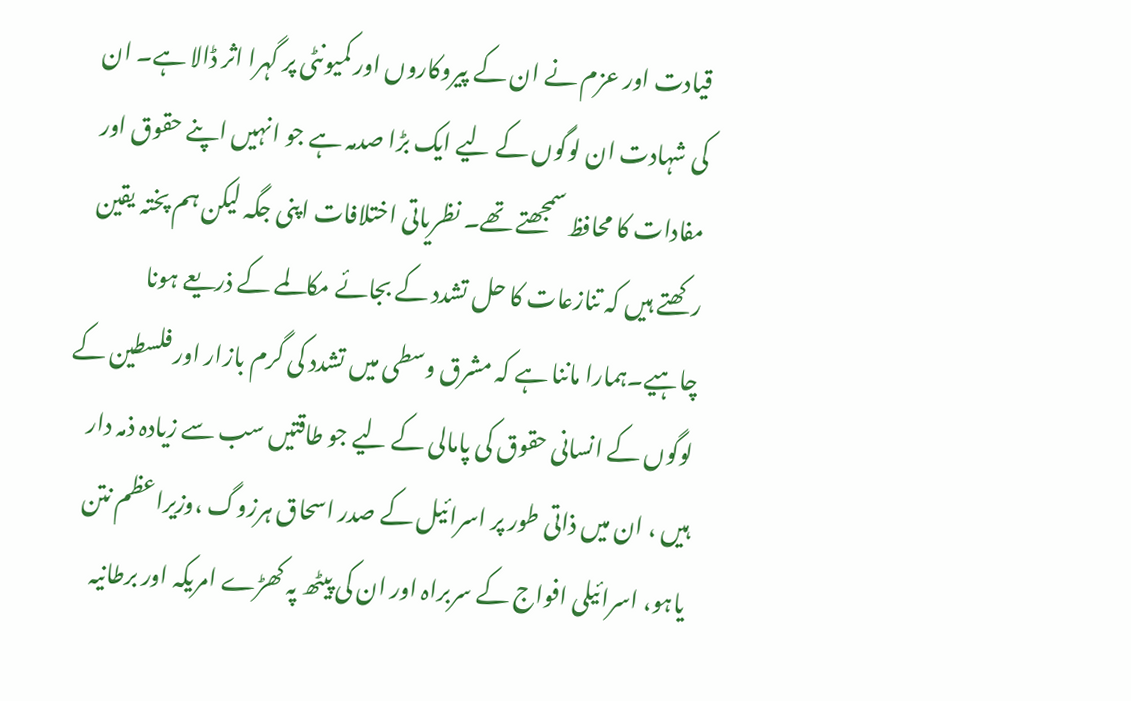قیادت اور عزم نے ان کے پیروکاروں اور کمیونٹی پر گہرا اثر ڈالا ہے۔ ان کی شہادت ان لوگوں کے لیے ایک بڑا صدمہ ہے جو انہیں اپنے حقوق اور مفادات کا محافظ سمجھتے تھے۔ نظریاتی اختلافات اپنی جگہ لیکن ہم پختہ یقین رکھتے ہیں کہ تنازعات کا حل تشدد کے بجائے مکالمے کے ذریعے ہونا چاہیے۔ہمارا ماننا ہے کہ مشرق وسطی میں تشدد کی گرم بازار اور فلسطین کے لوگوں کے انسانی حقوق کی پامالی کے لیے جو طاقتیں سب سے زیادہ ذمہ دار ہیں ، ان میں ذاتی طور پر اسرائیل کے صدر اسحاق ہرزوگ ،وزیراعظم نتن یاہو، اسرائیلی افواج کے سربراہ اور ان کی پیٹھ پہ کھڑے امریکہ اور برطانیہ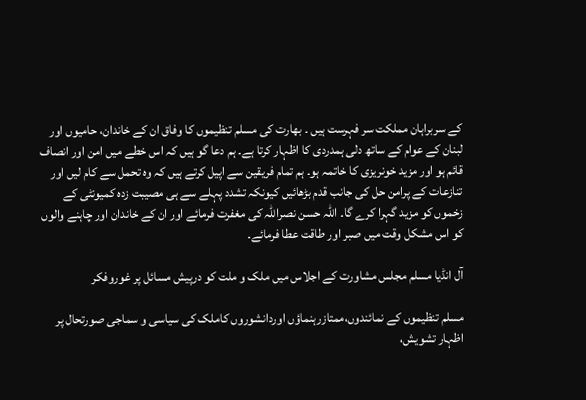کے سربراہان مملکت سر فہرست ہیں ۔ بھارت کی مسلم تنظیموں کا وفاق ان کے خاندان، حامیوں اور لبنان کے عوام کے ساتھ دلی ہمدردی کا اظہار کرتا ہے۔ ہم دعا گو ہیں کہ اس خطے میں امن اور انصاف قائم ہو اور مزید خونریزی کا خاتمہ ہو۔ ہم تمام فریقین سے اپیل کرتے ہیں کہ وہ تحمل سے کام لیں اور تنازعات کے پرامن حل کی جانب قدم بڑھائیں کیونکہ تشدد پہلے سے ہی مصیبت زدہ کمیونٹی کے زخموں کو مزید گہرا کرے گا۔ اللہ حسن نصراللہ کی مغفرت فرمائے اور ان کے خاندان اور چاہنے والوں کو اس مشکل وقت میں صبر اور طاقت عطا فرمائے۔

آل انڈیا مسلم مجلس مشاورت کے اجلاس میں ملک و ملت کو درپیش مسائل پر غوروفکر

مسلم تنظیموں کے نمائندوں،ممتازرہنماؤں اوردانشوروں کاملک کی سیاسی و سماجی صورتحال پر اظہار تشویش،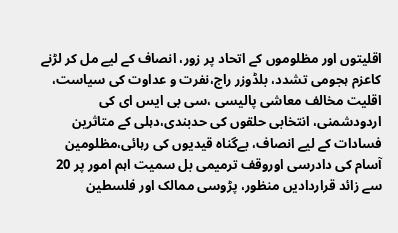اقلیتوں اور مظلوموں کے اتحاد پر زور، انصاف کے لیے مل کر لڑنے کاعزم ہجومی تشدد، بلڈوزر راج،نفرت و عداوت کی سیاست، اقلیت مخالف معاشی پالیسی ،سی بی ایس ای کی اردودشمنی، انتخابی حلقوں کی حدبندی،دہلی کے متاثرین فسادات کے لیے انصاف، بےگناہ قیدیوں کی رہائی،مظلومین آسام کی دادرسی اوروقف ترمیمی بل سمیت اہم امور پر 20 سے زائد قراردادیں منظور، پڑوسی ممالک اور فلسطین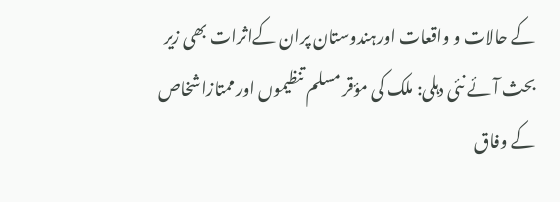کے حالات و واقعات اورہندوستان پران کےاثرات بھی زیر بحث آئے نئی دہلی: ملک کی مؤقر مسلم تنظیموں اورممتازاشخاص کے وفاق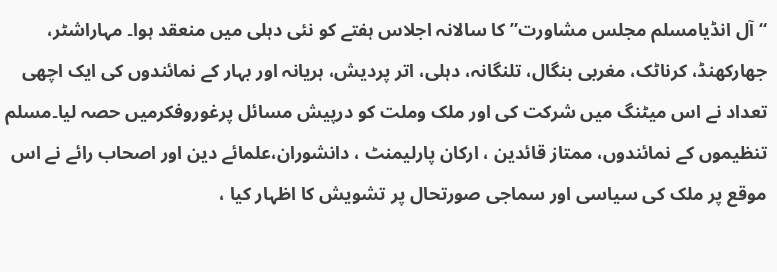“آل انڈیامسلم مجلس مشاورت” کا سالانہ اجلاس ہفتے کو نئی دہلی میں منعقد ہوا۔ مہاراشٹر، جھارکھنڈ، کرناٹک، مغربی بنگال، تلنگانہ، دہلی، اتر پردیش، ہریانہ اور بہار کے نمائندوں کی ایک اچھی تعداد نے اس میٹنگ میں شرکت کی اور ملک وملت کو درپیش مسائل پرغوروفکرمیں حصہ لیا۔مسلم تنظیموں کے نمائندوں، ممتاز قائدین ، ارکان پارلیمنٹ ، دانشوران،علمائے دین اور اصحاب رائے نے اس موقع پر ملک کی سیاسی اور سماجی صورتحال پر تشویش کا اظہار کیا ،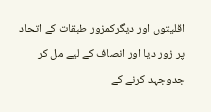اقلیتوں اور دیگرکمزور طبقات کے اتحاد پر زور دیا اور انصاف کے لیے مل کر جدوجہد کرنے کے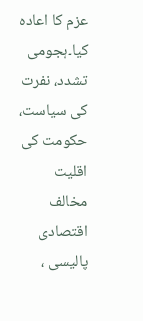عزم کا اعادہ کیا۔ہجومی تشدد، نفرت کی سیاست، حکومت کی اقلیت مخالف اقتصادی پالیسی ،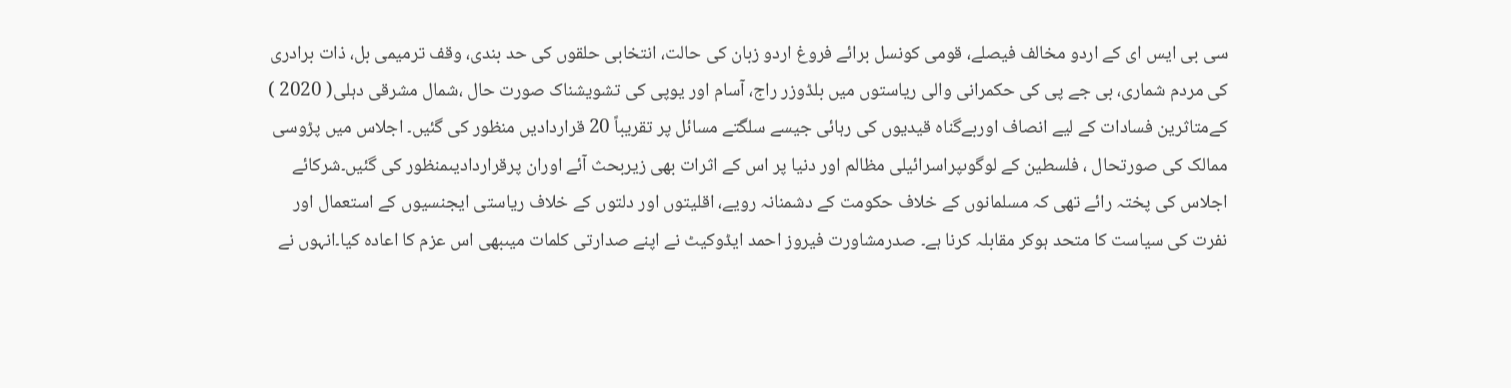سی بی ایس ای کے اردو مخالف فیصلے، قومی کونسل برائے فروغ اردو زبان کی حالت، انتخابی حلقوں کی حد بندی، وقف ترمیمی بل، ذات برادری کی مردم شماری، بی جے پی کی حکمرانی والی ریاستوں میں بلڈوزر راج، آسام اور یوپی کی تشویشناک صورت حال ،شمال مشرقی دہلی( 2020 ) کےمتاثرین فسادات کے لیے انصاف اوربےگناہ قیدیوں کی رہائی جیسے سلگتے مسائل پر تقریباً 20 قراردادیں منظور کی گئیں۔ اجلاس میں پڑوسی ممالک کی صورتحال ، فلسطین کے لوگوںپراسرائیلی مظالم اور دنیا پر اس کے اثرات بھی زیربحث آئے اوران پرقراردادیںمنظور کی گئیں۔شرکائے اجلاس کی پختہ رائے تھی کہ مسلمانوں کے خلاف حکومت کے دشمنانہ رویے، اقلیتوں اور دلتوں کے خلاف ریاستی ایجنسیوں کے استعمال اور نفرت کی سیاست کا متحد ہوکر مقابلہ کرنا ہے۔ صدرمشاورت فیروز احمد ایڈوکیٹ نے اپنے صدارتی کلمات میںبھی اس عزم کا اعادہ کیا۔انہوں نے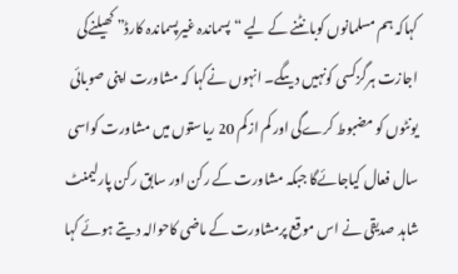کہاکہ ہم مسلمانوں کوبانٹنے کے لیے “پسماندہ غیرپسماندہ کارڈ” کھیلنےکی اجازت ہرگزکسی کونہیں دیںگے۔ انہوں نےکہا کہ مشاورت اپنی صوبائی یونٹوں کو مضبوط کرےگی اور کم ازکم 20 ریاستوں میں مشاورت کواسی سال فعال کیاجائےگا جبکہ مشاورت کے رکن اور سابق رکن پارلیمنٹ شاہد صدیقی نے اس موقع پرمشاورت کے ماضی کاحوالہ دیتے ہوئے کہا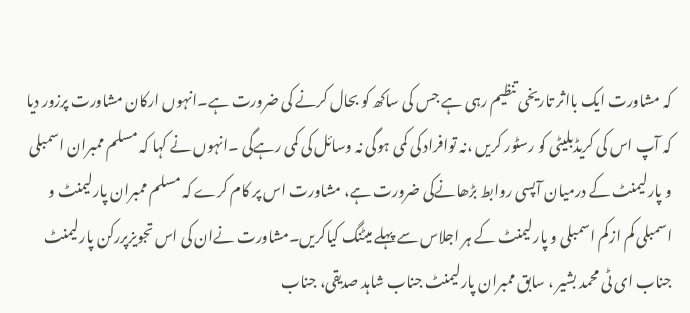کہ مشاورت ایک بااثر تاریخی تنظیم رہی ہے جس کی ساکھ کو بحال کرنے کی ضرورت ہے۔انہوں ارکان مشاورت پرزور دیا کہ آپ اس کی کریڈبلیٹی کو رسٹور کریں ،نہ توافراد کی کمی ہوگی نہ وسائل کی کمی رہےگی ۔انہوں نے کہا کہ مسلم ممبران اسمبلی و پارلیمنٹ کے درمیان آپسی روابط بڑھانےکی ضرورت ہے، مشاورت اس پر کام کرے کہ مسلم ممبران پارلیمنٹ و اسمبلی کم ازکم اسمبلی و پارلیمنٹ کے ہر اجلاس سے پہلے میٹنگ کیاکریں۔مشاورت نےان کی اس تجویزپررکن پارلیمنٹ جناب ای ٹی محمد بشیر ، سابق ممبران پارلیمنٹ جناب شاہد صدیقی، جناب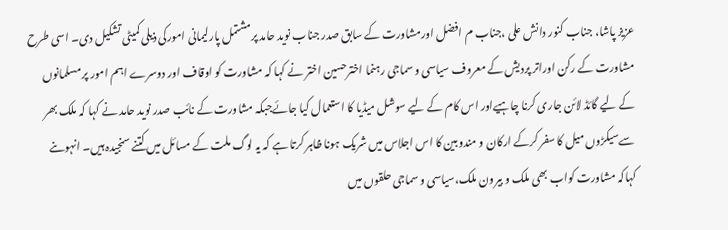عزیز پاشا، جناب کنور دانش علی ،جناب م افضل اورمشاورت کے سابق صدر جناب نوید حامد پرمشتمل پارلیمانی امورکی ذیلی کمیٹی تشکیل دی۔ اسی طرح مشاورت کے رکن اوراتر پردیش کے معروف سیاسی و سماجی رہنما اخترحسین اختر نے کہا کہ مشاورت کو اوقاف اور دوسرے اہم امور پر مسلمانوں کے لیے گائڈ لائن جاری کرنا چاہیےاور اس کام کے لیے سوشل میڈیا کا استعمال کیا جائےجبکہ مشاورت کے نائب صدر نوید حامد نے کہا کہ ملک بھر سےسیکڑوں میل کا سفر کرکے ارکان و مندوبین کا اس اجلاس میں شریک ہونا ظاہر کرتا ہے کہ یہ لوگ ملت کے مسائل میں کتنے سنجیدہ ہیں۔ انہوںنے کہاکہ مشاورت کواب بھی ملک و بیرون ملک،سیاسی و سماجی حلقوں میں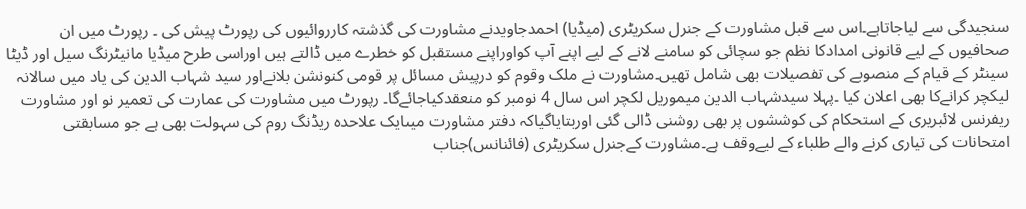سنجیدگی سے لیاجاتاہے۔اس سے قبل مشاورت کے جنرل سکریٹری (میڈیا) احمدجاویدنے مشاورت کی گذشتہ کارروائیوں کی رپورٹ پیش کی ۔ رپورٹ میں ان صحافیوں کے لیے قانونی امدادکا نظم جو سچائی کو سامنے لانے کے لیے اپنے آپ کواوراپنے مستقبل کو خطرے میں ڈالتے ہیں اوراسی طرح میڈیا مانیٹرنگ سیل اور ڈیٹا سینٹر کے قیام کے منصوبے کی تفصیلات بھی شامل تھیں۔مشاورت نے ملک وقوم کو درپیش مسائل پر قومی کنونشن بلانےاور سید شہاب الدین کی یاد میں سالانہ لیکچر کرانےکا بھی اعلان کیا ۔پہلا سیدشہاب الدین میموریل لکچر اس سال 4 نومبر کو منعقدکیاجائےگا۔ رپورٹ میں مشاورت کی عمارت کی تعمیر نو اور مشاورت ریفرنس لائبریری کے استحکام کی کوششوں پر بھی روشنی ڈالی گئی اوربتایاگیاکہ دفتر مشاورت میںایک علاحدہ ریڈنگ روم کی سہولت بھی ہے جو مسابقتی امتحانات کی تیاری کرنے والے طلباء کے لیےوقف ہے۔مشاورت کےجنرل سکریٹری (فائنانس)جناب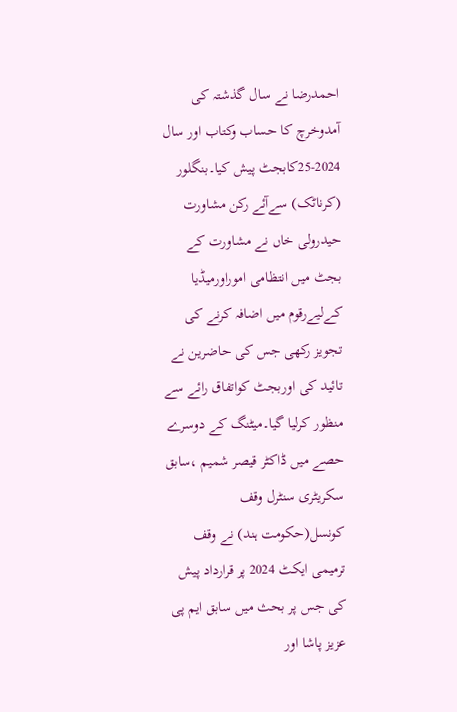احمدرضا نے سال گذشتہ کی آمدوخرچ کا حساب وکتاب اور سال 2024-25کابجٹ پیش کیا۔بنگلور (کرناٹک) سےآئے رکن مشاورت حیدرولی خاں نے مشاورت کے بجٹ میں انتظامی اموراورمیڈیا کےلیےرقوم میں اضافہ کرنے کی تجویز رکھی جس کی حاضرین نے تائید کی اوربجٹ کواتفاق رائے سے منظور کرلیا گیا۔میٹنگ کے دوسرے حصے میں ڈاکٹر قیصر شمیم ،سابق سکریٹری سنٹرل وقف کونسل(حکومت ہند) نے وقف ترمیمی ایکٹ 2024 پر قرارداد پیش کی جس پر بحث میں سابق ایم پی عزیز پاشا اور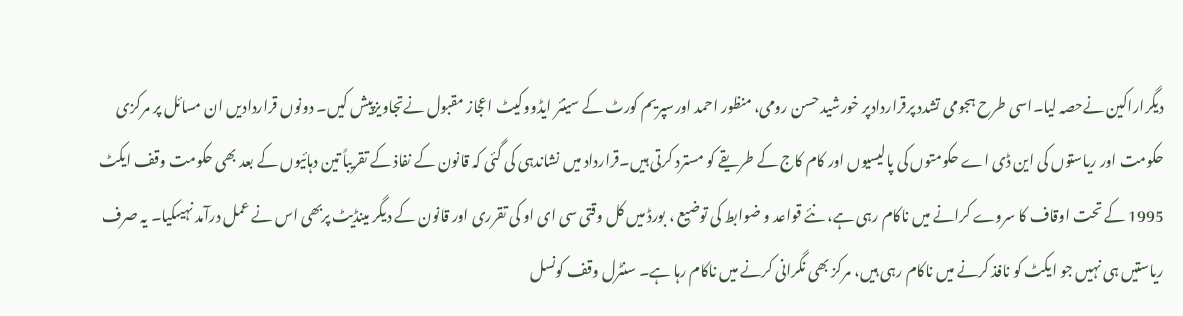دیگراراکین نےحصہ لیا۔اسی طرح ہجومی تشدد پرقراردادپر خورشید حسن رومی، منظور احمد اورسپریم کورٹ کے سینئر ایڈووکیٹ اعجاز مقبول نےتجاویزپیش کیں۔ دونوں قراردادیں ان مسائل پر مرکزی حکومت اور ریاستوں کی این ڈی اے حکومتوں کی پالیسیوں اور کام کاج کے طریقے کو مسترد کرتی ہیں۔قرارداد میں نشاندہی کی گئی کہ قانون کے نفاذ کے تقریباً تین دہائیوں کے بعد بھی حکومت وقف ایکٹ 1995 کے تحت اوقاف کا سروے کرانے میں ناکام رہی ہے، نئے قواعد و ضوابط کی توضیع ، بورڈ میں کل وقتی سی ای او کی تقرری اور قانون کے دیگر مینڈیٹ پربھی اس نے عمل درآمد نہیںکیا۔ یہ صرف ریاستیں ہی نہیں جو ایکٹ کو نافذ کرنے میں ناکام رہی ہیں، مرکز بھی نگرانی کرنے میں ناکام رہا ہے۔ سنٹرل وقف کونسل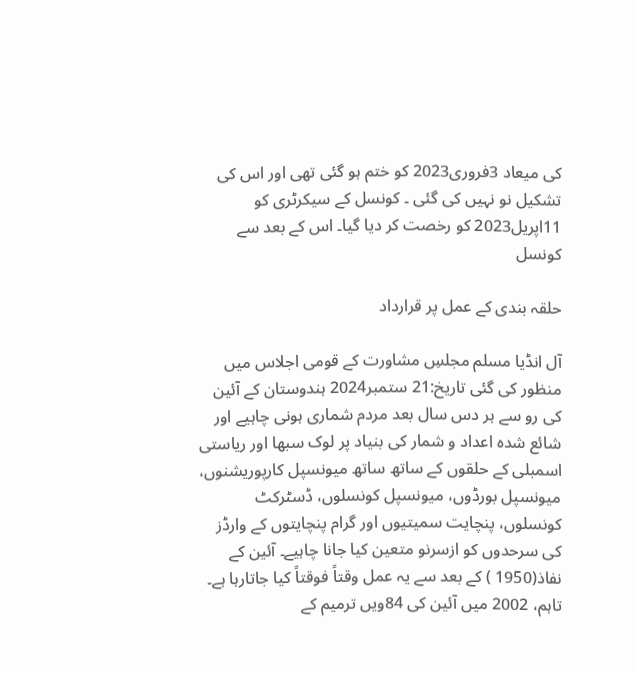کی میعاد 3فروری2023 کو ختم ہو گئی تھی اور اس کی تشکیل نو نہیں کی گئی ۔ کونسل کے سیکرٹری کو 11اپریل2023 کو رخصت کر دیا گیا۔ اس کے بعد سے کونسل

حلقہ بندی کے عمل پر قرارداد

آل انڈیا مسلم مجلسِ مشاورت کے قومی اجلاس میں منظور کی گئی تاریخ:21 ستمبر2024 ہندوستان کے آئین کی رو سے ہر دس سال بعد مردم شماری ہونی چاہیے اور شائع شدہ اعداد و شمار کی بنیاد پر لوک سبھا اور ریاستی اسمبلی کے حلقوں کے ساتھ ساتھ میونسپل کارپوریشنوں، میونسپل بورڈوں، میونسپل کونسلوں، ڈسٹرکٹ کونسلوں، پنچایت سمیتیوں اور گرام پنچایتوں کے وارڈز کی سرحدوں کو ازسرنو متعین کیا جانا چاہیے۔ آئین کے نفاذ(1950 ) کے بعد سے یہ عمل وقتاً فوقتاً کیا جاتارہا ہے۔ تاہم، 2002 میں آئین کی 84ویں ترمیم کے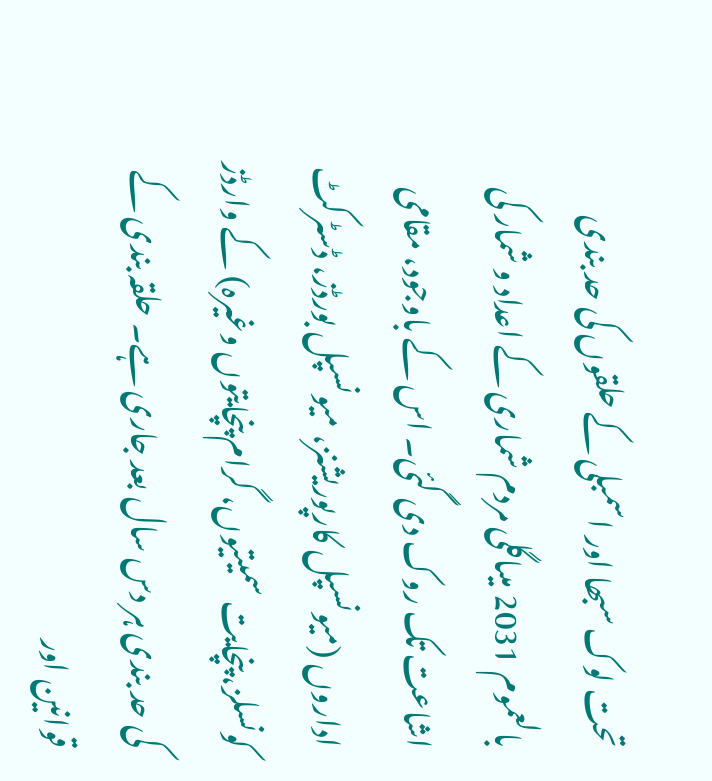تحت لوک سبھا اور اسمبلی کے حلقوں کی حد بندی بالعموم 2031 میںاگلی مردم شماری کے اعداد و شمار کی اشاعت تک روک دی گئی۔ اس کے باوجود، مقامی اداروں (میونسپل کارپوریشنز، میونسپل بورڈز، ڈسٹرکٹ کونسلز، پنچایت سمیتیوں، گرام پنچایتوں وغیرہ) کے وارڈز کی حد بندی ہر دس سال بعد جاری ہے۔ حلقہ بندی کے قوانین اور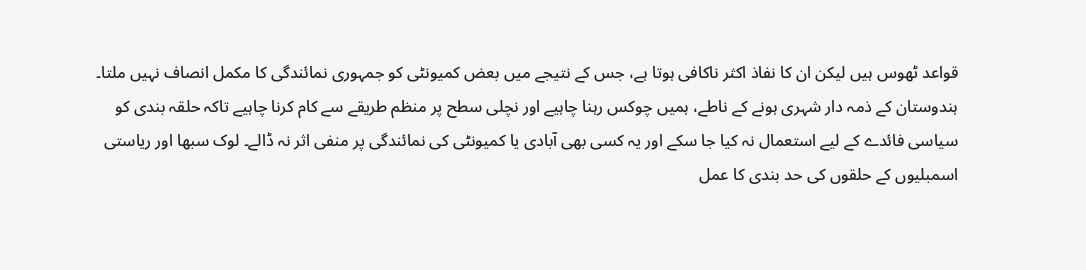قواعد ٹھوس ہیں لیکن ان کا نفاذ اکثر ناکافی ہوتا ہے، جس کے نتیجے میں بعض کمیونٹی کو جمہوری نمائندگی کا مکمل انصاف نہیں ملتا۔ ہندوستان کے ذمہ دار شہری ہونے کے ناطے، ہمیں چوکس رہنا چاہیے اور نچلی سطح پر منظم طریقے سے کام کرنا چاہیے تاکہ حلقہ بندی کو سیاسی فائدے کے لیے استعمال نہ کیا جا سکے اور یہ کسی بھی آبادی یا کمیونٹی کی نمائندگی پر منفی اثر نہ ڈالے۔ لوک سبھا اور ریاستی اسمبلیوں کے حلقوں کی حد بندی کا عمل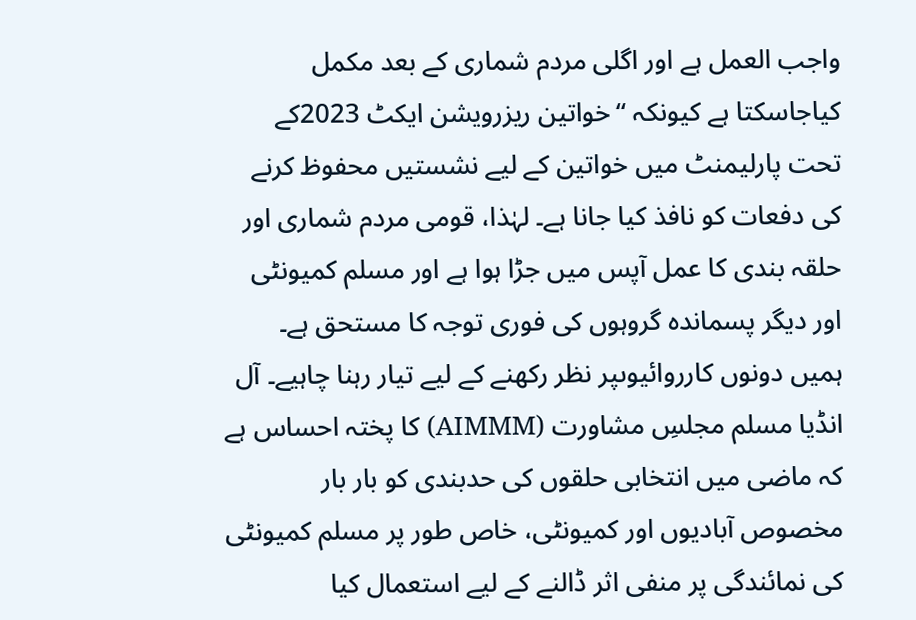واجب العمل ہے اور اگلی مردم شماری کے بعد مکمل کیاجاسکتا ہے کیونکہ “خواتین ریزرویشن ایکٹ 2023کے تحت پارلیمنٹ میں خواتین کے لیے نشستیں محفوظ کرنے کی دفعات کو نافذ کیا جانا ہے۔ لہٰذا، قومی مردم شماری اور حلقہ بندی کا عمل آپس میں جڑا ہوا ہے اور مسلم کمیونٹی اور دیگر پسماندہ گروہوں کی فوری توجہ کا مستحق ہے۔ ہمیں دونوں کارروائیوںپر نظر رکھنے کے لیے تیار رہنا چاہیے۔ آل انڈیا مسلم مجلسِ مشاورت (AIMMM) کا پختہ احساس ہے کہ ماضی میں انتخابی حلقوں کی حدبندی کو بار بار مخصوص آبادیوں اور کمیونٹی، خاص طور پر مسلم کمیونٹی کی نمائندگی پر منفی اثر ڈالنے کے لیے استعمال کیا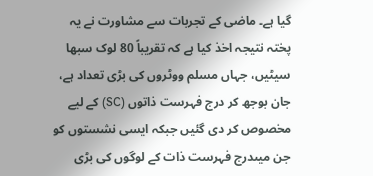گیا ہے۔ ماضی کے تجربات سے مشاورت نے یہ پختہ نتیجہ اخذ کیا ہے کہ تقریباً 80 لوک سبھا سیٹیں، جہاں مسلم ووٹروں کی بڑی تعداد ہے، جان بوجھ کر درج فہرست ذاتوں (SC) کے لیے مخصوص کر دی گئیں جبکہ ایسی نشستوں کو جن میںدرج فہرست ذات کے لوگوں کی بڑی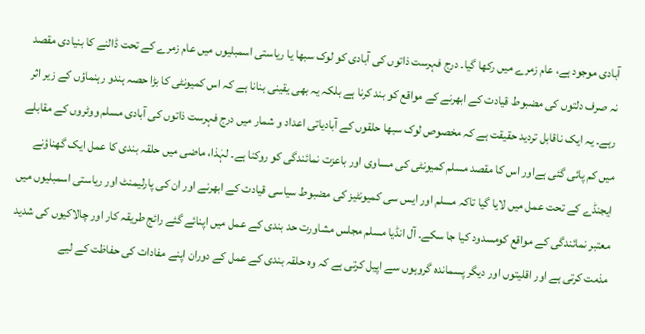آبادی موجود ہے، عام زمرے میں رکھا گیا۔ درج فہرست ذاتوں کی آبادی کو لوک سبھا یا ریاستی اسمبلیوں میں عام زمرے کے تحت ڈالنے کا بنیادی مقصد نہ صرف دلتوں کی مضبوط قیادت کے ابھرنے کے مواقع کو بند کرنا ہے بلکہ یہ بھی یقینی بنانا ہے کہ اس کمیونٹی کا بڑا حصہ ہندو رہنماؤں کے زیر اثر رہے۔ یہ ایک ناقابل تردید حقیقت ہے کہ مخصوص لوک سبھا حلقوں کے آبادیاتی اعداد و شمار میں درج فہرست ذاتوں کی آبادی مسلم ووٹروں کے مقابلے میں کم پائی گئی ہےاور اس کا مقصد مسلم کمیونٹی کی مساوی اور باعزت نمائندگی کو روکنا ہے۔ لہٰذا، ماضی میں حلقہ بندی کا عمل ایک گھناؤنے ایجنڈے کے تحت عمل میں لایا گیا تاکہ مسلم اور ایس سی کمیونٹیز کی مضبوط سیاسی قیادت کے ابھرنے اور ان کی پارلیمنٹ اور ریاستی اسمبلیوں میں معتبر نمائندگی کے مواقع کومسدود کیا جا سکے۔ آل انڈیا مسلم مجلس مشاورت حد بندی کے عمل میں اپنائے گئے رائج طریقہ کار اور چالاکیوں کی شدید مذمت کرتی ہے اور اقلیتوں اور دیگر پسماندہ گروہوں سے اپیل کرتی ہے کہ وہ حلقہ بندی کے عمل کے دوران اپنے مفادات کی حفاظت کے لیے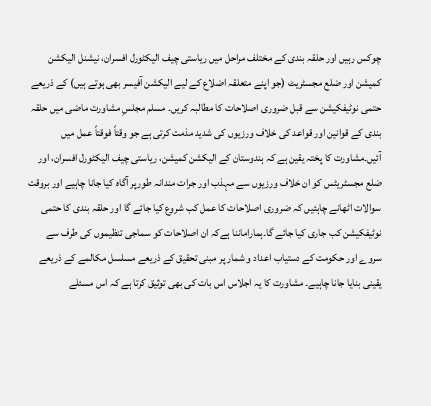چوکس رہیں اور حلقہ بندی کے مختلف مراحل میں ریاستی چیف الیکٹورل افسران، نیشنل الیکشن کمیشن اور ضلع مجسٹریٹ (جو اپنے متعلقہ اضلاع کے لیے الیکشن آفیسر بھی ہوتے ہیں) کے ذریعے حتمی نوٹیفکیشن سے قبل ضروری اصلاحات کا مطالبہ کریں۔ مسلم مجلسِ مشاورت ماضی میں حلقہ بندی کے قوانین اور قواعد کی خلاف ورزیوں کی شدید مذمت کرتی ہے جو وقتاً فوقتاً عمل میں آئیں۔مشاورت کا پختہ یقین ہے کہ ہندوستان کے الیکشن کمیشن، ریاستی چیف الیکٹورل افسران، اور ضلع مجسٹریٹس کو ان خلاف ورزیوں سے مہذب اور جرات مندانہ طورپر آگاہ کیا جانا چاہیے اور بروقت سوالات اٹھانے چاہئیں کہ ضروری اصلاحات کا عمل کب شروع کیا جائے گا اور حلقہ بندی کا حتمی نوٹیفکیشن کب جاری کیا جائے گا۔ہماراماننا ہےکہ ان اصلاحات کو سماجی تنظیموں کی طرف سے سروے اور حکومت کے دستیاب اعداد و شمار پر مبنی تحقیق کے ذریعے مسلسل مکالمے کے ذریعے یقینی بنایا جانا چاہیے۔ مشاورت کا یہ اجلاس اس بات کی بھی توثیق کرتا ہے کہ اس مسئلے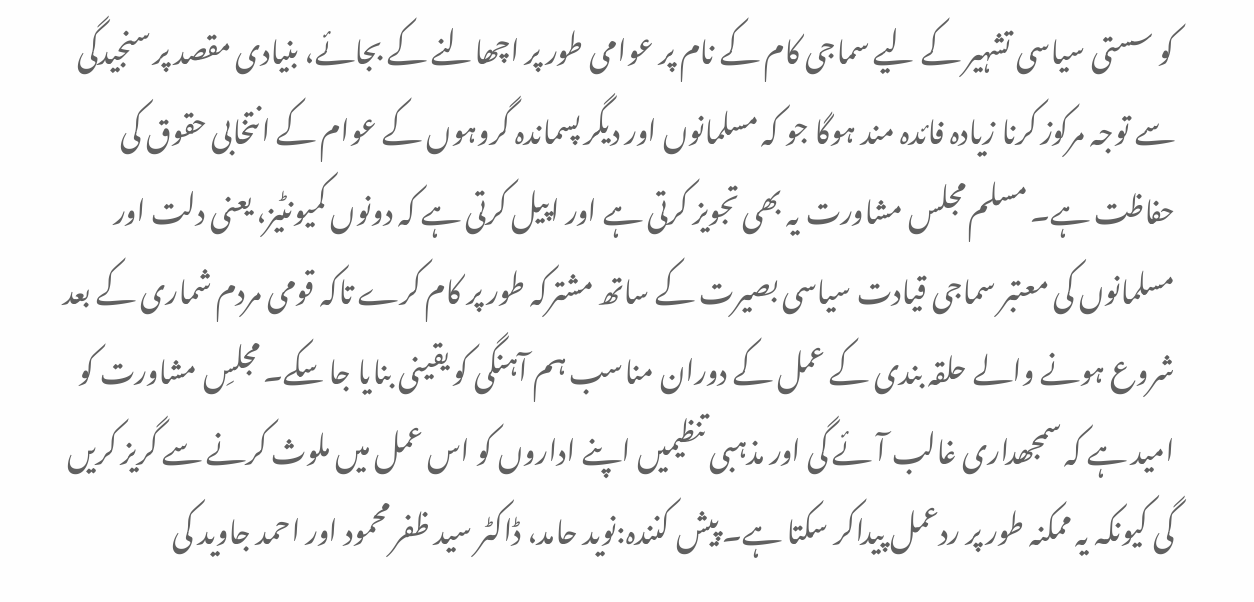کو سستی سیاسی تشہیر کے لیے سماجی کام کے نام پر عوامی طور پر اچھالنے کے بجائے، بنیادی مقصد پر سنجیدگی سے توجہ مرکوز کرنا زیادہ فائدہ مند ہوگا جو کہ مسلمانوں اور دیگر پسماندہ گروہوں کے عوام کے انتخابی حقوق کی حفاظت ہے۔ مسلم مجلس مشاورت یہ بھی تجویز کرتی ہے اور اپیل کرتی ہے کہ دونوں کمیونٹیز، یعنی دلت اور مسلمانوں کی معتبر سماجی قیادت سیاسی بصیرت کے ساتھ مشترکہ طور پر کام کرے تاکہ قومی مردم شماری کے بعد شروع ہونے والے حلقہ بندی کے عمل کے دوران مناسب ہم آہنگی کو یقینی بنایا جا سکے۔ مجلسِ مشاورت کو امید ہے کہ سمجھداری غالب آئے گی اور مذہبی تنظیمیں اپنے اداروں کو اس عمل میں ملوث کرنے سے گریز کریں گی کیونکہ یہ ممکنہ طور پر ردعمل پیداکر سکتا ہے۔ پیش کنندہ:نوید حامد، ڈاکٹر سید ظفر محمود اور احمد جاوید کی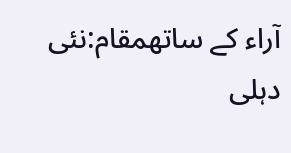آراء کے ساتھمقام:نئی دہلی